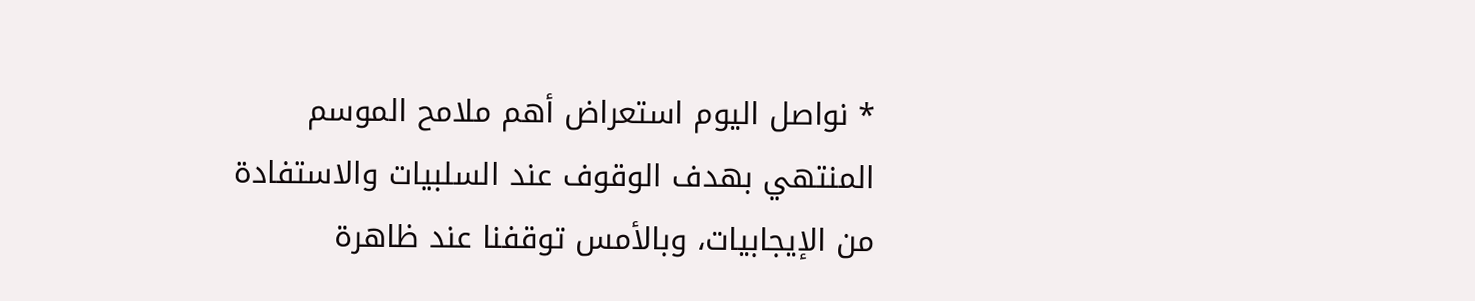* نواصل اليوم استعراض أهم ملامح الموسم المنتهي بهدف الوقوف عند السلبيات والاستفادة من الإيجابيات، وبالأمس توقفنا عند ظاهرة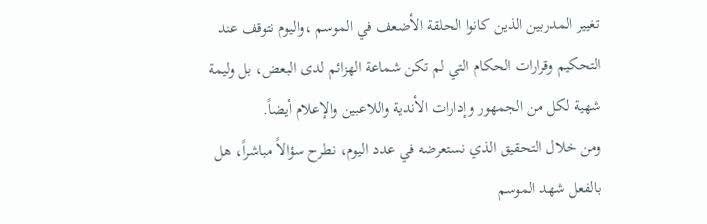تغيير المدربين الذين كانوا الحلقة الأضعف في الموسم ،واليوم نتوقف عند التحكيم وقرارات الحكام التي لم تكن شماعة الهزائم لدى البعض، بل وليمة شهية لكل من الجمهور وإدارات الأندية واللاعبين والإعلام أيضاً.
ومن خلال التحقيق الذي نستعرضه في عدد اليوم، نطرح سؤالاً مباشراً، هل بالفعل شهد الموسم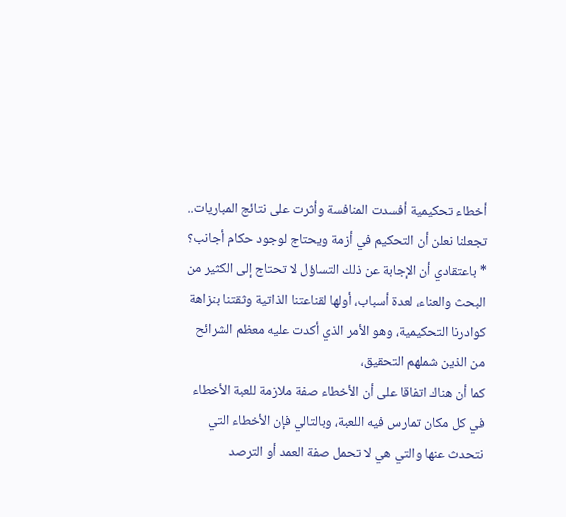أخطاء تحكيمية أفسدت المنافسة وأثرت على نتائج المباريات.. تجعلنا نعلن أن التحكيم في أزمة ويحتاج لوجود حكام أجانب؟
* باعتقادي أن الإجابة عن ذلك التساؤل لا تحتاج إلى الكثير من البحث والعناء، لعدة أسباب، أولها لقناعتنا الذاتية وثقتنا بنزاهة كوادرنا التحكيمية، وهو الأمر الذي أكدت عليه معظم الشرائح من الذين شملهم التحقيق،
كما أن هناك اتفاقا على أن الأخطاء صفة ملازمة للعبة الأخطاء في كل مكان تمارس فيه اللعبة، وبالتالي فإن الأخطاء التي نتحدث عنها والتي هي لا تحمل صفة العمد أو الترصد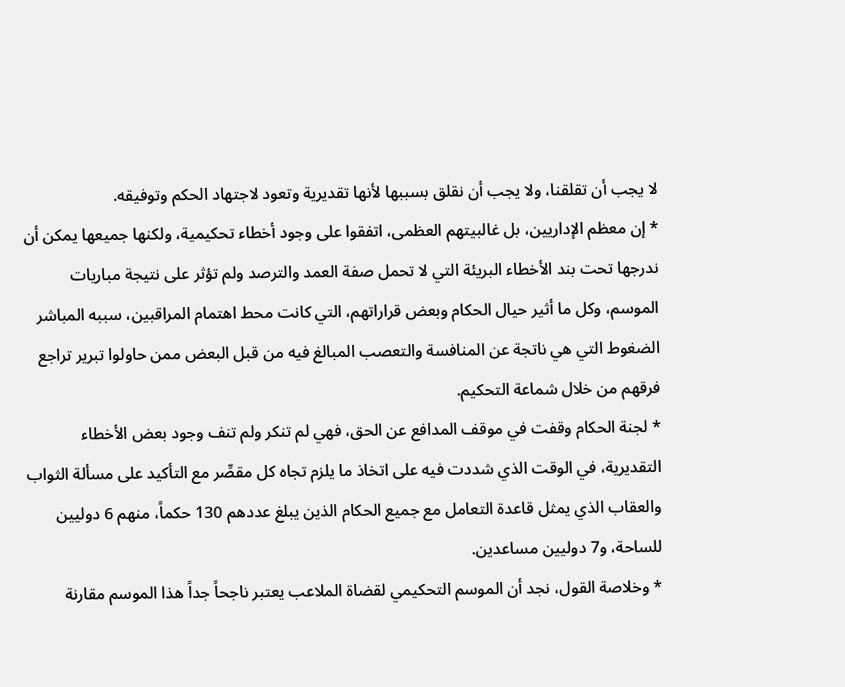لا يجب أن تقلقنا، ولا يجب أن نقلق بسببها لأنها تقديرية وتعود لاجتهاد الحكم وتوفيقه.
* إن معظم الإداريين، بل غالبيتهم العظمى، اتفقوا على وجود أخطاء تحكيمية، ولكنها جميعها يمكن أن ندرجها تحت بند الأخطاء البريئة التي لا تحمل صفة العمد والترصد ولم تؤثر على نتيجة مباريات الموسم، وكل ما أثير حيال الحكام وبعض قراراتهم، التي كانت محط اهتمام المراقبين، سببه المباشر الضغوط التي هي ناتجة عن المنافسة والتعصب المبالغ فيه من قبل البعض ممن حاولوا تبرير تراجع فرقهم من خلال شماعة التحكيم.
* لجنة الحكام وقفت في موقف المدافع عن الحق، فهي لم تنكر ولم تنف وجود بعض الأخطاء التقديرية، في الوقت الذي شددت فيه على اتخاذ ما يلزم تجاه كل مقصِّر مع التأكيد على مسألة الثواب والعقاب الذي يمثل قاعدة التعامل مع جميع الحكام الذين يبلغ عددهم 130 حكماً، منهم 6 دوليين للساحة، و7 دوليين مساعدين.
* وخلاصة القول، نجد أن الموسم التحكيمي لقضاة الملاعب يعتبر ناجحاً جداً هذا الموسم مقارنة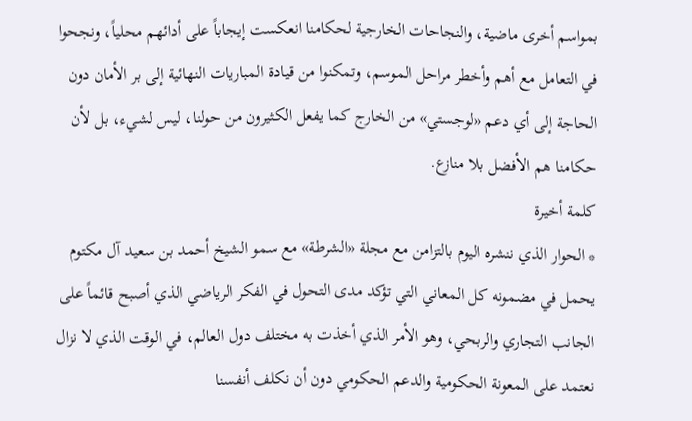بمواسم أخرى ماضية، والنجاحات الخارجية لحكامنا انعكست إيجاباً على أدائهم محلياً، ونجحوا في التعامل مع أهم وأخطر مراحل الموسم، وتمكنوا من قيادة المباريات النهائية إلى بر الأمان دون الحاجة إلى أي دعم «لوجستي» من الخارج كما يفعل الكثيرون من حولنا، ليس لشيء، بل لأن حكامنا هم الأفضل بلا منازع.
كلمة أخيرة
* الحوار الذي ننشره اليوم بالتزامن مع مجلة «الشرطة» مع سمو الشيخ أحمد بن سعيد آل مكتوم يحمل في مضمونه كل المعاني التي تؤكد مدى التحول في الفكر الرياضي الذي أصبح قائماً على الجانب التجاري والربحي، وهو الأمر الذي أخذت به مختلف دول العالم، في الوقت الذي لا نزال نعتمد على المعونة الحكومية والدعم الحكومي دون أن نكلف أنفسنا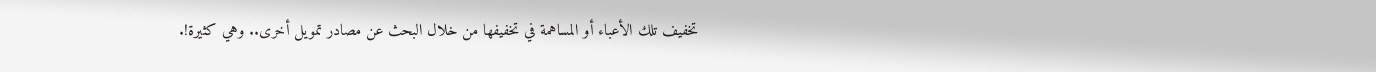تخفيف تلك الأعباء أو المساهمة في تخفيفها من خلال البحث عن مصادر تمويل أخرى.. وهي كثيرة!.